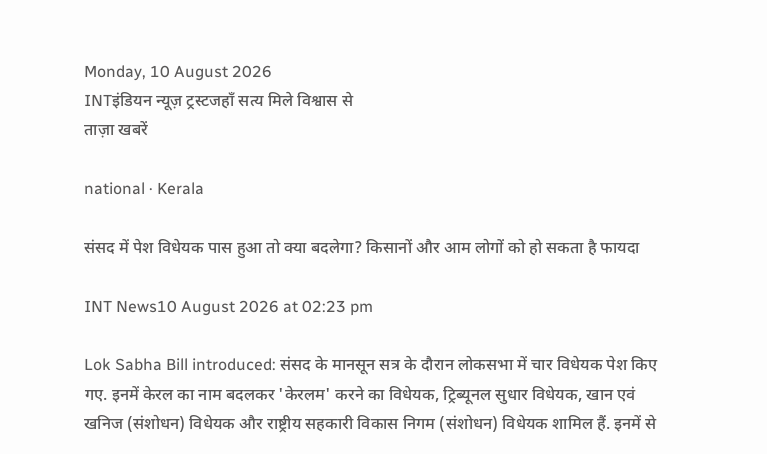Monday, 10 August 2026
INTइंडियन न्यूज़ ट्रस्टजहाँ सत्य मिले विश्वास से
ताज़ा खबरें

national · Kerala

संसद में पेश विधेयक पास हुआ तो क्या बदलेगा? किसानों और आम लोगों को हो सकता है फायदा

INT News10 August 2026 at 02:23 pm

Lok Sabha Bill introduced: संसद के मानसून सत्र के दौरान लोकसभा में चार विधेयक पेश किए गए. इनमें केरल का नाम बदलकर 'केरलम' करने का विधेयक, ट्रिब्यूनल सुधार विधेयक, खान एवं खनिज (संशोधन) विधेयक और राष्ट्रीय सहकारी विकास निगम (संशोधन) विधेयक शामिल हैं. इनमें से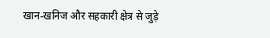खान-खनिज और सहकारी क्षेत्र से जुड़े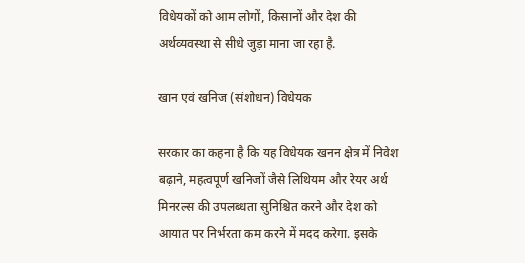विधेयकों को आम लोगों, किसानों और देश की अर्थव्यवस्था से सीधे जुड़ा माना जा रहा है.

खान एवं खनिज (संशोधन) विधेयक

सरकार का कहना है कि यह विधेयक खनन क्षेत्र में निवेश बढ़ाने, महत्वपूर्ण खनिजों जैसे लिथियम और रेयर अर्थ मिनरल्स की उपलब्धता सुनिश्चित करने और देश को आयात पर निर्भरता कम करने में मदद करेगा. इसके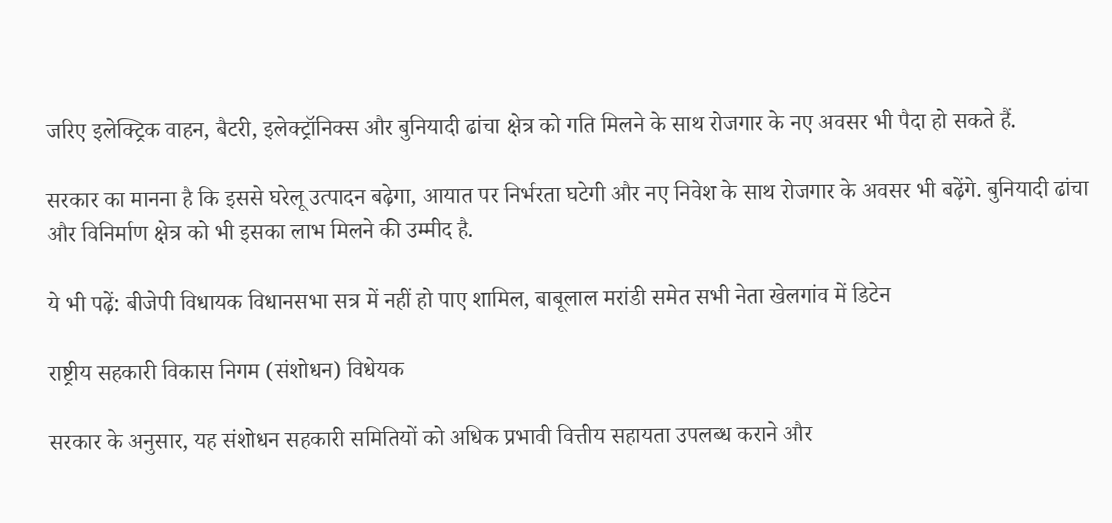जरिए इलेक्ट्रिक वाहन, बैटरी, इलेक्ट्रॉनिक्स और बुनियादी ढांचा क्षेत्र को गति मिलने के साथ रोजगार के नए अवसर भी पैदा हो सकते हैं.

सरकार का मानना है कि इससे घरेलू उत्पादन बढ़ेगा, आयात पर निर्भरता घटेगी और नए निवेश के साथ रोजगार के अवसर भी बढ़ेंगे. बुनियादी ढांचा और विनिर्माण क्षेत्र को भी इसका लाभ मिलने की उम्मीद है.

ये भी पढ़ें: बीजेपी विधायक विधानसभा सत्र में नहीं हो पाए शामिल, बाबूलाल मरांडी समेत सभी नेता खेलगांव में डिटेन

राष्ट्रीय सहकारी विकास निगम (संशोधन) विधेयक

सरकार के अनुसार, यह संशोधन सहकारी समितियों को अधिक प्रभावी वित्तीय सहायता उपलब्ध कराने और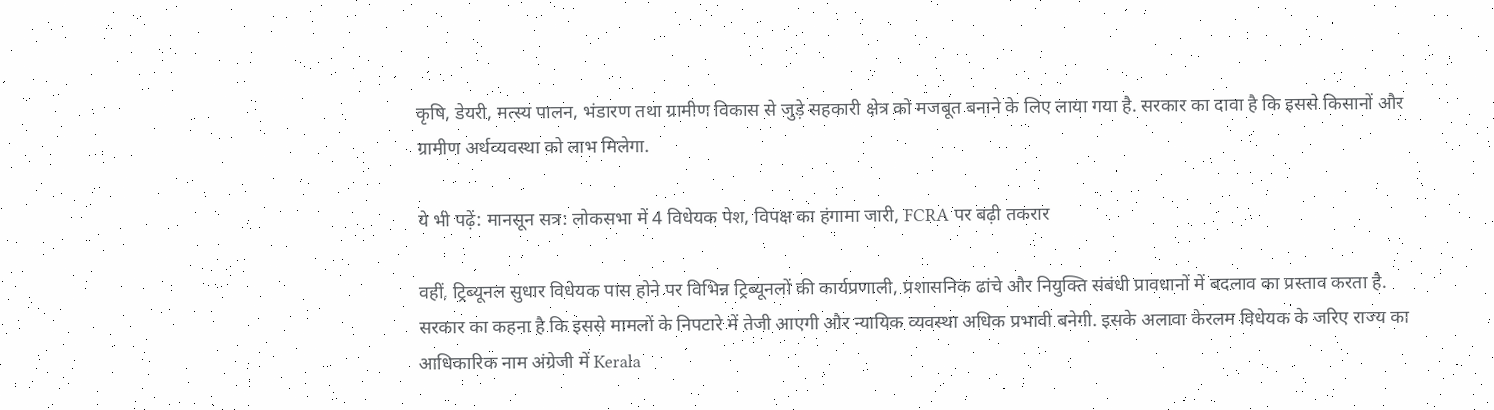कृषि, डेयरी, मत्स्य पालन, भंडारण तथा ग्रामीण विकास से जुड़े सहकारी क्षेत्र को मजबूत बनाने के लिए लाया गया है. सरकार का दावा है कि इससे किसानों और ग्रामीण अर्थव्यवस्था को लाभ मिलेगा.

ये भी पढ़ें: मानसून सत्र: लोकसभा में 4 विधेयक पेश, विपक्ष का हंगामा जारी, FCRA पर बढ़ी तकरार

वहीं, ट्रिब्यूनल सुधार विधेयक पास होने पर विभिन्न ट्रिब्यूनलों की कार्यप्रणाली, प्रशासनिक ढांचे और नियुक्ति संबंधी प्रावधानों में बदलाव का प्रस्ताव करता है. सरकार का कहना है कि इससे मामलों के निपटारे में तेजी आएगी और न्यायिक व्यवस्था अधिक प्रभावी बनेगी. इसके अलावा केरलम विधेयक के जरिए राज्य का आधिकारिक नाम अंग्रेजी में Kerala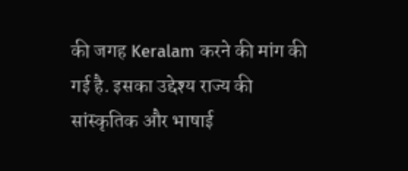की जगह Keralam करने की मांग की गई है. इसका उद्देश्य राज्य की सांस्कृतिक और भाषाई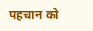पहचान को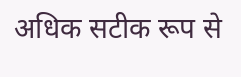अधिक सटीक रूप से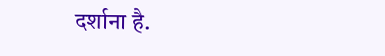दर्शाना है.